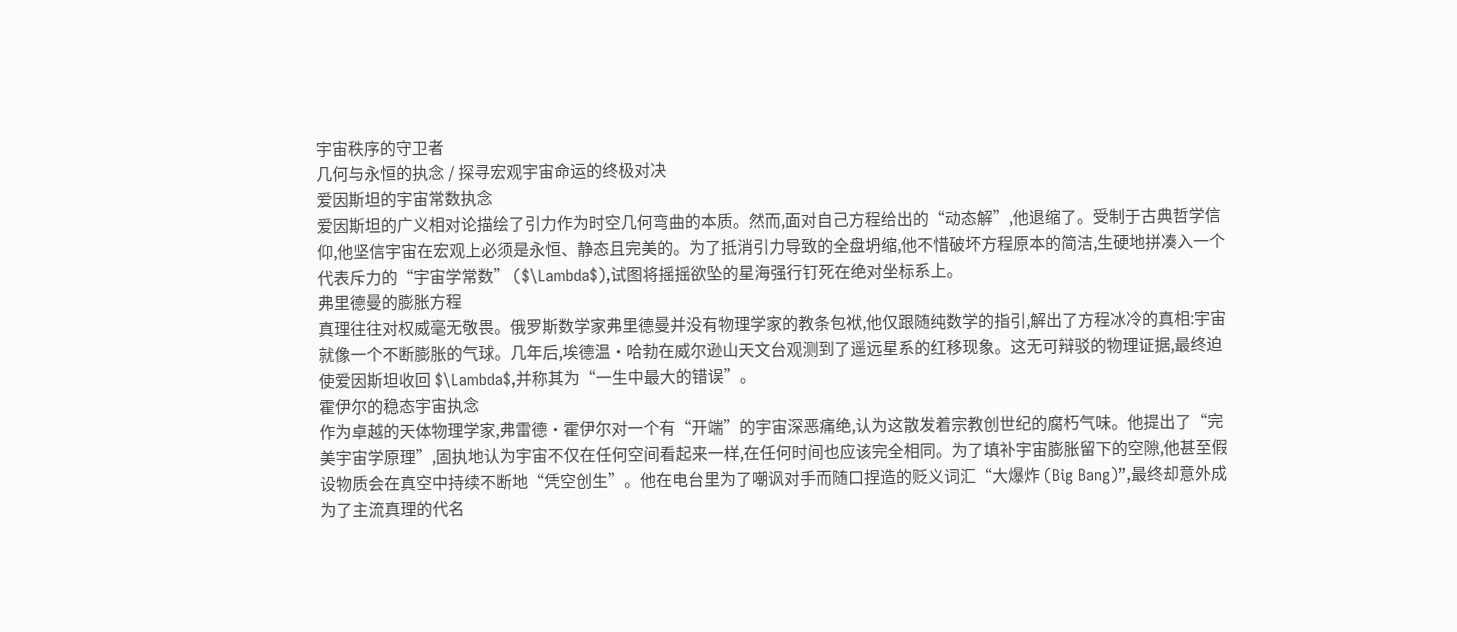宇宙秩序的守卫者
几何与永恒的执念 / 探寻宏观宇宙命运的终极对决
爱因斯坦的宇宙常数执念
爱因斯坦的广义相对论描绘了引力作为时空几何弯曲的本质。然而,面对自己方程给出的“动态解”,他退缩了。受制于古典哲学信仰,他坚信宇宙在宏观上必须是永恒、静态且完美的。为了抵消引力导致的全盘坍缩,他不惜破坏方程原本的简洁,生硬地拼凑入一个代表斥力的“宇宙学常数” ($\Lambda$),试图将摇摇欲坠的星海强行钉死在绝对坐标系上。
弗里德曼的膨胀方程
真理往往对权威毫无敬畏。俄罗斯数学家弗里德曼并没有物理学家的教条包袱,他仅跟随纯数学的指引,解出了方程冰冷的真相:宇宙就像一个不断膨胀的气球。几年后,埃德温·哈勃在威尔逊山天文台观测到了遥远星系的红移现象。这无可辩驳的物理证据,最终迫使爱因斯坦收回 $\Lambda$,并称其为“一生中最大的错误”。
霍伊尔的稳态宇宙执念
作为卓越的天体物理学家,弗雷德·霍伊尔对一个有“开端”的宇宙深恶痛绝,认为这散发着宗教创世纪的腐朽气味。他提出了“完美宇宙学原理”,固执地认为宇宙不仅在任何空间看起来一样,在任何时间也应该完全相同。为了填补宇宙膨胀留下的空隙,他甚至假设物质会在真空中持续不断地“凭空创生”。他在电台里为了嘲讽对手而随口捏造的贬义词汇“大爆炸 (Big Bang)”,最终却意外成为了主流真理的代名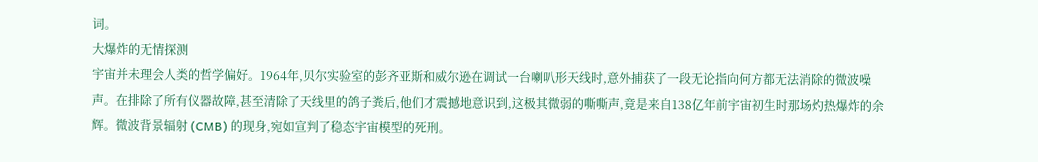词。
大爆炸的无情探测
宇宙并未理会人类的哲学偏好。1964年,贝尔实验室的彭齐亚斯和威尔逊在调试一台喇叭形天线时,意外捕获了一段无论指向何方都无法消除的微波噪声。在排除了所有仪器故障,甚至清除了天线里的鸽子粪后,他们才震撼地意识到,这极其微弱的嘶嘶声,竟是来自138亿年前宇宙初生时那场灼热爆炸的余辉。微波背景辐射 (CMB) 的现身,宛如宣判了稳态宇宙模型的死刑。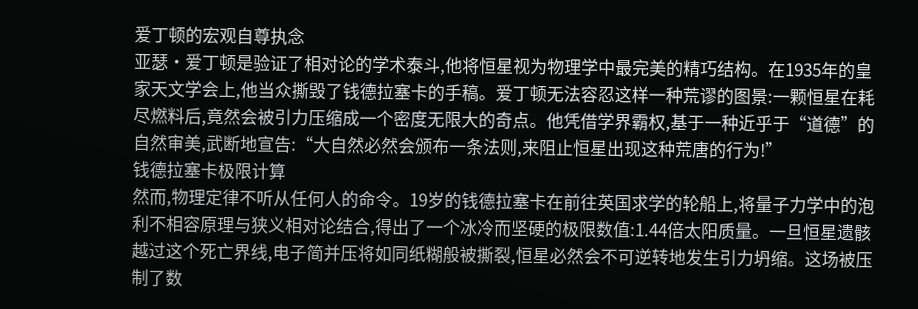爱丁顿的宏观自尊执念
亚瑟·爱丁顿是验证了相对论的学术泰斗,他将恒星视为物理学中最完美的精巧结构。在1935年的皇家天文学会上,他当众撕毁了钱德拉塞卡的手稿。爱丁顿无法容忍这样一种荒谬的图景:一颗恒星在耗尽燃料后,竟然会被引力压缩成一个密度无限大的奇点。他凭借学界霸权,基于一种近乎于“道德”的自然审美,武断地宣告:“大自然必然会颁布一条法则,来阻止恒星出现这种荒唐的行为!”
钱德拉塞卡极限计算
然而,物理定律不听从任何人的命令。19岁的钱德拉塞卡在前往英国求学的轮船上,将量子力学中的泡利不相容原理与狭义相对论结合,得出了一个冰冷而坚硬的极限数值:1.44倍太阳质量。一旦恒星遗骸越过这个死亡界线,电子简并压将如同纸糊般被撕裂,恒星必然会不可逆转地发生引力坍缩。这场被压制了数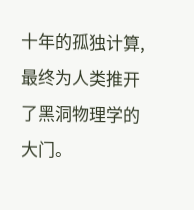十年的孤独计算,最终为人类推开了黑洞物理学的大门。